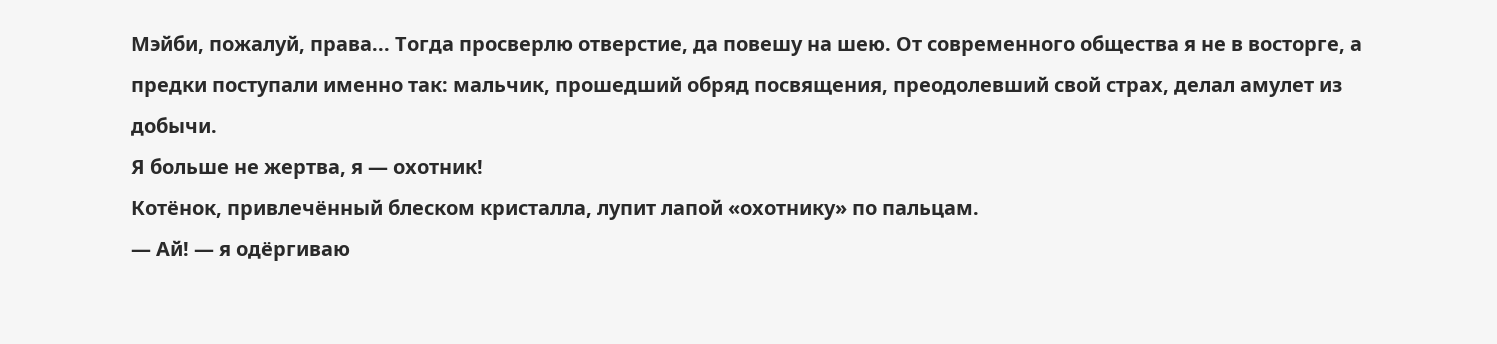Мэйби, пожалуй, права... Тогда просверлю отверстие, да повешу на шею. От современного общества я не в восторге, а предки поступали именно так: мальчик, прошедший обряд посвящения, преодолевший свой страх, делал амулет из добычи.
Я больше не жертва, я — охотник!
Котёнок, привлечённый блеском кристалла, лупит лапой «охотнику» по пальцам.
— Ай! — я одёргиваю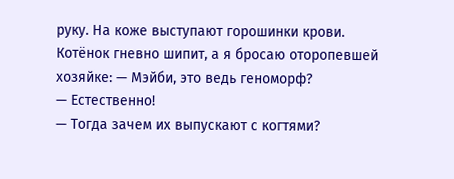руку. На коже выступают горошинки крови. Котёнок гневно шипит, а я бросаю оторопевшей хозяйке: — Мэйби, это ведь геноморф?
— Естественно!
— Тогда зачем их выпускают с когтями?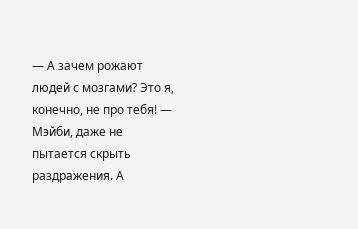— А зачем рожают людей с мозгами? Это я, конечно, не про тебя! — Мэйби, даже не пытается скрыть раздражения. А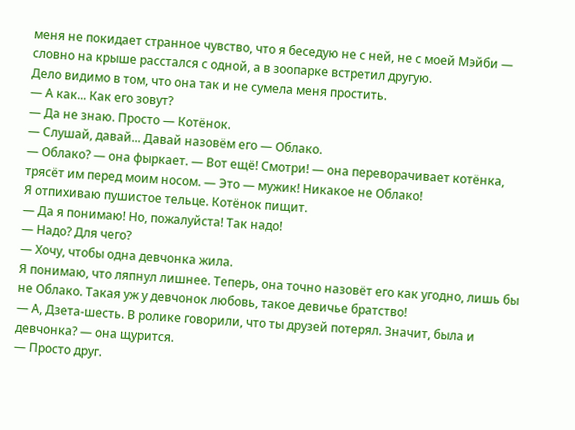меня не покидает странное чувство, что я беседую не с ней, не с моей Мэйби — словно на крыше расстался с одной, а в зоопарке встретил другую.
Дело видимо в том, что она так и не сумела меня простить.
— А как... Как его зовут?
— Да не знаю. Просто — Котёнок.
— Слушай, давай... Давай назовём его — Облако.
— Облако? — она фыркает. — Вот ещё! Смотри! — она переворачивает котёнка, трясёт им перед моим носом. — Это — мужик! Никакое не Облако!
Я отпихиваю пушистое тельце. Котёнок пищит.
— Да я понимаю! Но, пожалуйста! Так надо!
— Надо? Для чего?
— Хочу, чтобы одна девчонка жила.
Я понимаю, что ляпнул лишнее. Теперь, она точно назовёт его как угодно, лишь бы не Облако. Такая уж у девчонок любовь, такое девичье братство!
— А, Дзета-шесть. В ролике говорили, что ты друзей потерял. Значит, была и девчонка? — она щурится.
— Просто друг.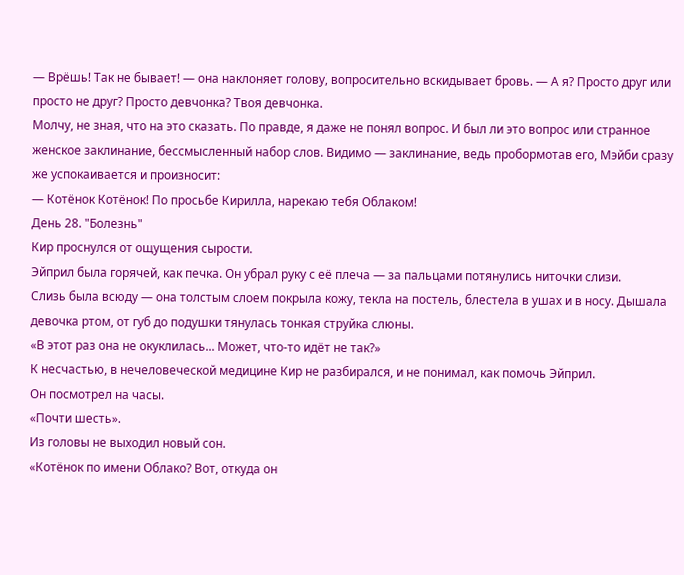— Врёшь! Так не бывает! — она наклоняет голову, вопросительно вскидывает бровь. — А я? Просто друг или просто не друг? Просто девчонка? Твоя девчонка.
Молчу, не зная, что на это сказать. По правде, я даже не понял вопрос. И был ли это вопрос или странное женское заклинание, бессмысленный набор слов. Видимо — заклинание, ведь пробормотав его, Мэйби сразу же успокаивается и произносит:
— Котёнок Котёнок! По просьбе Кирилла, нарекаю тебя Облаком!
День 28. "Болезнь"
Кир проснулся от ощущения сырости.
Эйприл была горячей, как печка. Он убрал руку с её плеча — за пальцами потянулись ниточки слизи.
Слизь была всюду — она толстым слоем покрыла кожу, текла на постель, блестела в ушах и в носу. Дышала девочка ртом, от губ до подушки тянулась тонкая струйка слюны.
«В этот раз она не окуклилась... Может, что-то идёт не так?»
К несчастью, в нечеловеческой медицине Кир не разбирался, и не понимал, как помочь Эйприл.
Он посмотрел на часы.
«Почти шесть».
Из головы не выходил новый сон.
«Котёнок по имени Облако? Вот, откуда он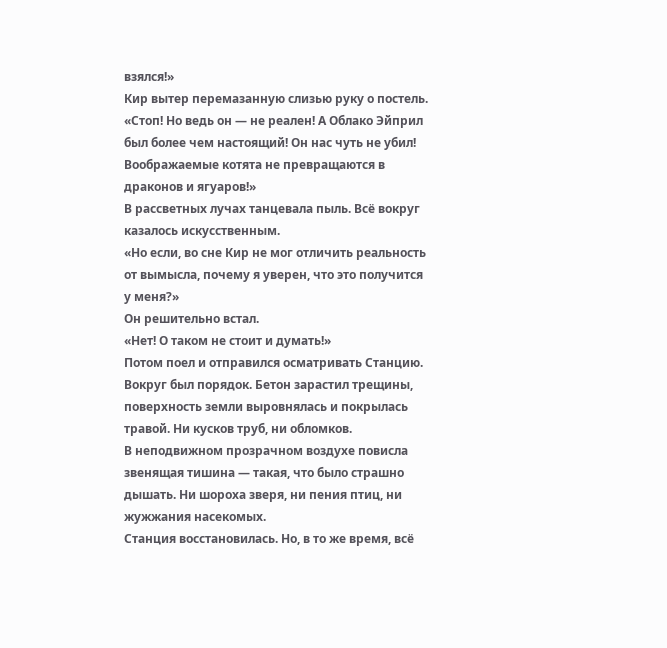взялся!»
Кир вытер перемазанную слизью руку о постель.
«Стоп! Но ведь он — не реален! А Облако Эйприл был более чем настоящий! Он нас чуть не убил! Воображаемые котята не превращаются в драконов и ягуаров!»
В рассветных лучах танцевала пыль. Всё вокруг казалось искусственным.
«Но если, во сне Кир не мог отличить реальность от вымысла, почему я уверен, что это получится у меня?»
Он решительно встал.
«Нет! О таком не стоит и думать!»
Потом поел и отправился осматривать Станцию.
Вокруг был порядок. Бетон зарастил трещины, поверхность земли выровнялась и покрылась травой. Ни кусков труб, ни обломков.
В неподвижном прозрачном воздухе повисла звенящая тишина — такая, что было страшно дышать. Ни шороха зверя, ни пения птиц, ни жужжания насекомых.
Станция восстановилась. Но, в то же время, всё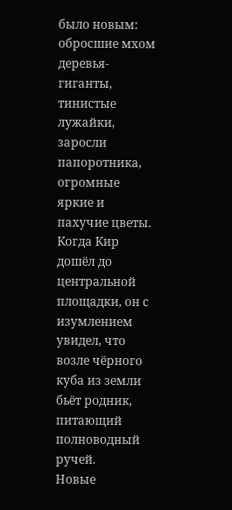было новым: обросшие мхом деревья-гиганты, тинистые лужайки, заросли папоротника, огромные яркие и пахучие цветы.
Когда Кир дошёл до центральной площадки, он с изумлением увидел, что возле чёрного куба из земли бьёт родник, питающий полноводный ручей.
Новые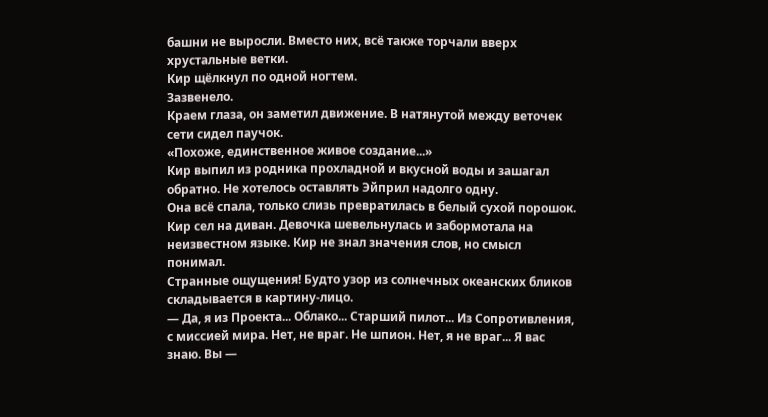башни не выросли. Вместо них, всё также торчали вверх хрустальные ветки.
Кир щёлкнул по одной ногтем.
Зазвенело.
Краем глаза, он заметил движение. В натянутой между веточек сети сидел паучок.
«Похоже, единственное живое создание...»
Кир выпил из родника прохладной и вкусной воды и зашагал обратно. Не хотелось оставлять Эйприл надолго одну.
Она всё спала, только слизь превратилась в белый сухой порошок.
Кир сел на диван. Девочка шевельнулась и забормотала на неизвестном языке. Кир не знал значения слов, но смысл понимал.
Странные ощущения! Будто узор из солнечных океанских бликов складывается в картину-лицо.
— Да, я из Проекта... Облако... Старший пилот... Из Сопротивления, с миссией мира. Нет, не враг. Не шпион. Нет, я не враг... Я вас знаю. Вы —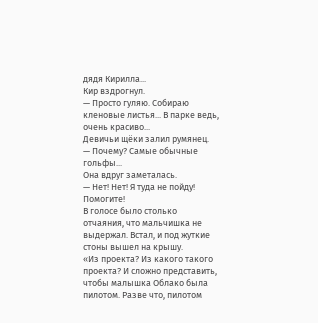дядя Кирилла...
Кир вздрогнул.
— Просто гуляю. Собираю кленовые листья... В парке ведь, очень красиво...
Девичьи щёки залил румянец.
— Почему? Самые обычные гольфы...
Она вдруг заметалась.
— Нет! Нет! Я туда не пойду! Помогите!
В голосе было столько отчаяния, что мальчишка не выдержал. Встал, и под жуткие стоны вышел на крышу.
«Из проекта? Из какого такого проекта? И сложно представить, чтобы малышка Облако была пилотом. Разве что, пилотом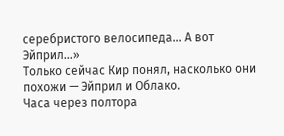серебристого велосипеда... А вот Эйприл...»
Только сейчас Кир понял, насколько они похожи — Эйприл и Облако.
Часа через полтора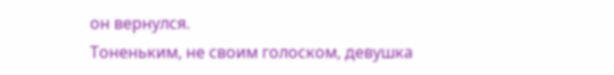он вернулся.
Тоненьким, не своим голоском, девушка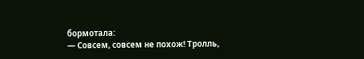бормотала:
— Совсем, совсем не похож! Тролль,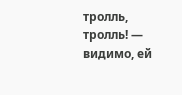тролль, тролль! — видимо, ей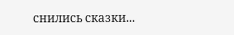снились сказки...